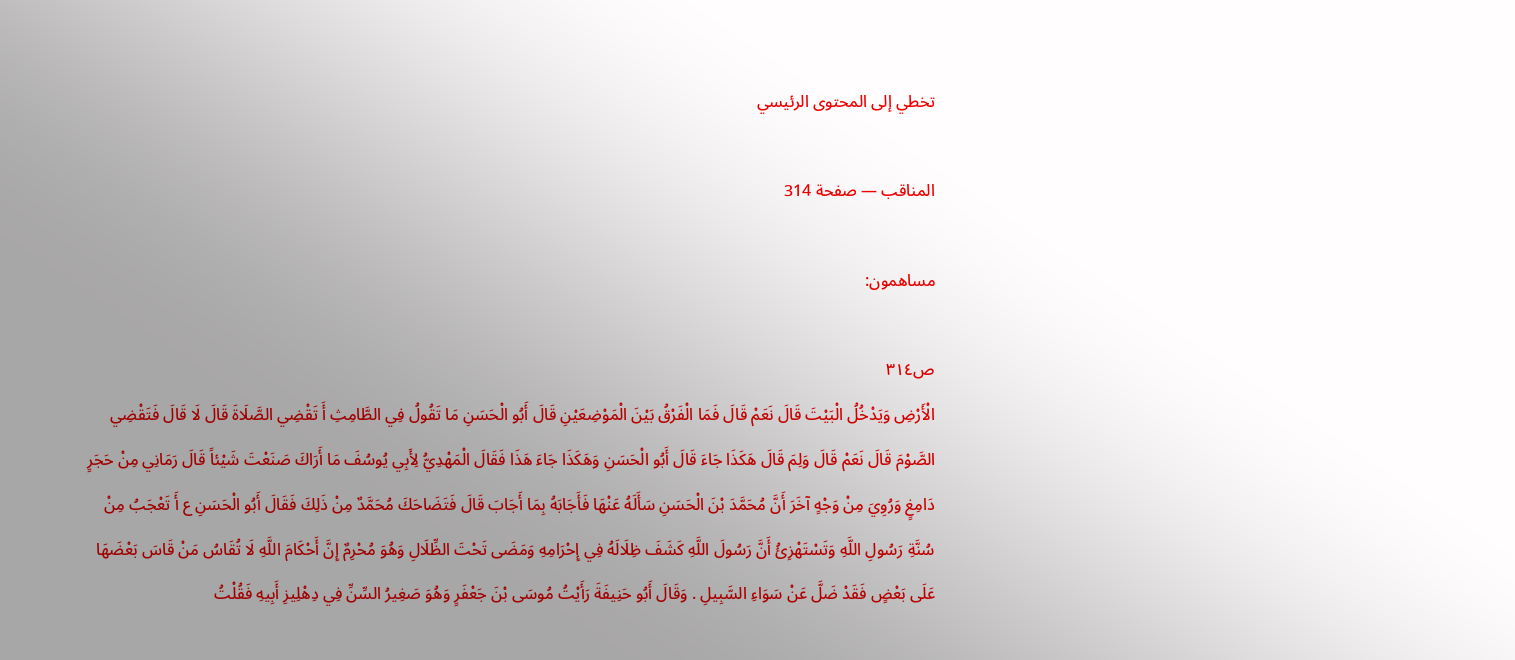تخطي إلى المحتوى الرئيسي

المناقب — صفحة 314

مساهمون:

ص٣١٤
الْأَرْضِ وَيَدْخُلُ الْبَيْتَ قَالَ نَعَمْ قَالَ فَمَا الْفَرْقُ بَيْنَ الْمَوْضِعَيْنِ قَالَ أَبُو الْحَسَنِ مَا تَقُولُ فِي الطَّامِثِ أَ تَقْضِي الصَّلَاةَ قَالَ لَا قَالَ فَتَقْضِي الصَّوْمَ قَالَ نَعَمْ قَالَ وَلِمَ قَالَ هَكَذَا جَاءَ قَالَ أَبُو الْحَسَنِ وَهَكَذَا جَاءَ هَذَا فَقَالَ الْمَهْدِيُّ لِأَبِي يُوسُفَ مَا أَرَاكَ صَنَعْتَ شَيْئاً قَالَ رَمَانِي مِنْ حَجَرٍ دَامِغٍ وَرُوِيَ مِنْ وَجْهٍ آخَرَ أَنَّ مُحَمَّدَ بْنَ الْحَسَنِ سَأَلَهُ عَنْهَا فَأَجَابَهُ بِمَا أَجَابَ قَالَ فَتَضَاحَكَ مُحَمَّدٌ مِنْ ذَلِكَ فَقَالَ أَبُو الْحَسَنِ ع أَ تَعْجَبُ مِنْ سُنَّةِ رَسُولِ اللَّهِ وَتَسْتَهْزِئُ أَنَّ رَسُولَ اللَّهِ كَشَفَ ظِلَالَهُ فِي إِحْرَامِهِ وَمَضَى تَحْتَ الظِّلَالِ وَهُوَ مُحْرِمٌ إِنَّ أَحْكَامَ اللَّهِ لَا تُقَاسُ مَنْ قَاسَ بَعْضَهَا عَلَى بَعْضٍ فَقَدْ ضَلَّ عَنْ سَوَاءِ السَّبِيلِ . وَقَالَ أَبُو حَنِيفَةَ رَأَيْتُ مُوسَى بْنَ جَعْفَرٍ وَهُوَ صَغِيرُ السِّنِّ فِي دِهْلِيزِ أَبِيهِ فَقُلْتُ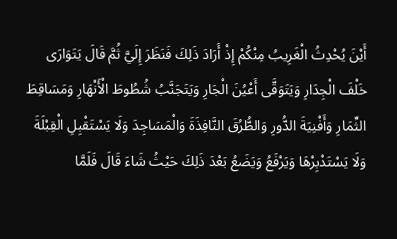أَيْنَ يُحْدِثُ الْغَرِيبُ مِنْكُمْ إِذْ أَرَادَ ذَلِكَ فَنَظَرَ إِلَيَّ ثُمَّ قَالَ يَتَوَارَى خَلْفَ الْجِدَارِ وَيَتَوَقَّى أَعْيُنَ الْجَارِ وَيَتَجَنَّبُ شُطُوطَ الْأَنْهَارِ وَمَسَاقِطَ الثِّمَارِ وَأَفْنِيَةَ الدُّورِ وَالطُّرُقَ النَّافِذَةَ وَالْمَسَاجِدَ وَلَا يَسْتَقْبِلِ الْقِبْلَةَ وَلَا يَسْتَدْبِرْهَا وَيَرْفَعُ وَيَضَعُ بَعْدَ ذَلِكَ حَيْثُ شَاءَ قَالَ فَلَمَّا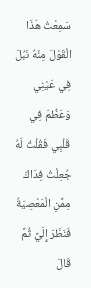سَمِعْتُ هَذَا الْقَوْلَ مِنْهُ نَبُلَ فِي عَيْنِي وَعَظُمَ فِي قَلْبِي فَقُلْتُ لَهُ جُعِلْتُ فِدَاكَ مِمَّنِ الْمَعْصِيَةُ فَنَظَرَ إِلَيَّ ثُمَّ قَالَ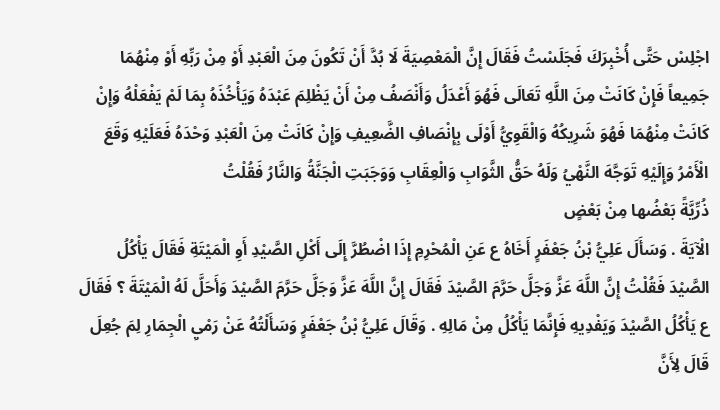اجْلِسْ حَتَّى أُخْبِرَكَ فَجَلَسْتُ فَقَالَ إِنَّ الْمَعْصِيَةَ لَا بُدَّ أَنْ تَكُونَ مِنَ الْعَبْدِ أَوْ مِنْ رَبِّهِ أَوْ مِنْهُمَا جَمِيعاً فَإِنْ كَانَتْ مِنَ اللَّهِ تَعَالَى فَهُوَ أَعْدَلُ وَأَنْصَفُ مِنْ أَنْ يَظْلِمَ عَبْدَهُ وَيَأْخُذَهُ بِمَا لَمْ يَفْعَلْهُ وَإِنْ كَانَتْ مِنْهُمَا فَهُوَ شَرِيكُهُ وَالْقَوِيُّ أَوْلَى بِإِنْصَافِ الضَّعِيفِ وَإِنْ كَانَتْ مِنَ الْعَبْدِ وَحْدَهُ فَعَلَيْهِ وَقَعَ الْأَمْرُ وَإِلَيْهِ تَوَجَّهَ النَّهْيُ وَلَهُ حَقُّ الثَّوَابِ وَالْعِقَابِ وَوَجَبَتِ الْجَنَّةُ وَالنَّارُ فَقُلْتُ
ذُرِّيَّةً بَعْضُها مِنْ بَعْضٍ
الْآيَةَ . وَسَأَلَ عَلِيُّ بْنُ جَعْفَرٍ أَخَاهُ ع عَنِ الْمُحْرِمِ إِذَا اضْطُرَّ إِلَى أَكْلِ الصَّيْدِ أَوِ الْمَيْتَةِ فَقَالَ يَأْكُلُ الصَّيْدَ فَقُلْتُ إِنَّ اللَّهَ عَزَّ وَجَلَّ حَرَّمَ الصَّيْدَ فَقَالَ إِنَّ اللَّهَ عَزَّ وَجَلَّ حَرَّمَ الصَّيْدَ وَأَحَلَّ لَهُ الْمَيْتَةَ ؟ فَقَالَ ع يَأْكُلُ الصَّيْدَ وَيَفْدِيهِ فَإِنَّمَا يَأْكُلُ مِنْ مَالِهِ . وَقَالَ عَلِيُّ بْنُ جَعْفَرٍ وَسَأَلْتُهُ عَنْ رَمْيِ الْجِمَارِ لِمَ جُعِلَ قَالَ لِأَنَّ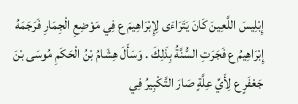إِبْلِيسَ اللَّعِينَ كَانَ يَتَرَاءَى لِإِبْرَاهِيمَ ع فِي مَوْضِعِ الْجِمَارِ فَرَجَمَهُ إِبْرَاهِيمُ ع فَجَرَتِ السُّنَّةُ بِذَلِكَ . وَسَأَلَ هِشَامُ بْنُ الْحَكَمِ مُوسَى بْنَ جَعْفَرٍ ع لِأَيِّ عِلَّةٍ صَارَ التَّكْبِيرُ فِي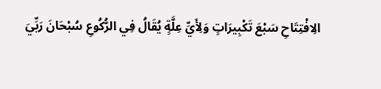الِافْتِتَاحِ سَبْعَ تَكْبِيرَاتٍ وَلِأَيِّ عِلَّةٍ يُقَالُ فِي الرُّكُوعِ سُبْحَانَ رَبِّيَ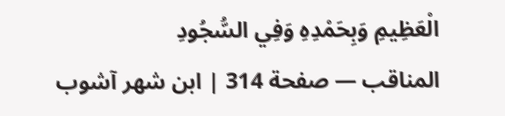الْعَظِيمِ وَبِحَمْدِهِ وَفِي السُّجُودِ
المناقب — صفحة 314 | ابن شهر آشوب